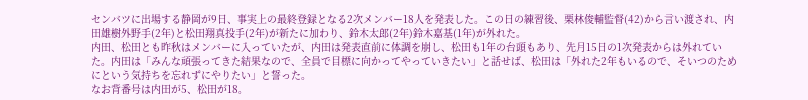センバツに出場する静岡が9日、事実上の最終登録となる2次メンバー18人を発表した。この日の練習後、栗林俊輔監督(42)から言い渡され、内田雄樹外野手(2年)と松田翔真投手(2年)が新たに加わり、鈴木太郎(2年)鈴木嘉基(1年)が外れた。
内田、松田とも昨秋はメンバーに入っていたが、内田は発表直前に体調を崩し、松田も1年の台頭もあり、先月15日の1次発表からは外れていた。内田は「みんな頑張ってきた結果なので、全員で目標に向かってやっていきたい」と話せば、松田は「外れた2年もいるので、そいつのためにという気持ちを忘れずにやりたい」と誓った。
なお背番号は内田が5、松田が18。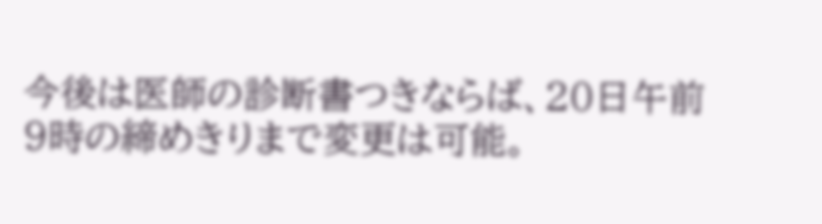今後は医師の診断書つきならば、20日午前9時の締めきりまで変更は可能。